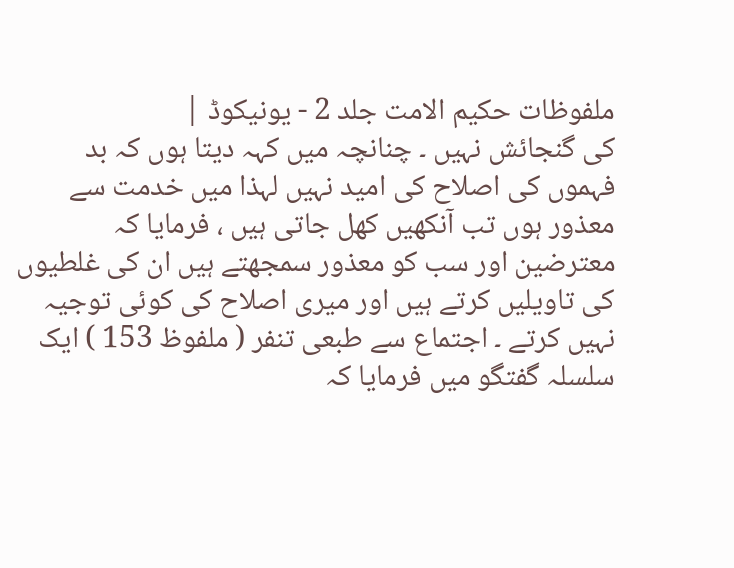ملفوظات حکیم الامت جلد 2 - یونیکوڈ |
کی گنجائش نہیں ۔ چنانچہ میں کہہ دیتا ہوں کہ بد فہموں کی اصلاح کی امید نہیں لہذا میں خدمت سے معذور ہوں تب آنکھیں کھل جاتی ہیں ، فرمایا کہ معترضین اور سب کو معذور سمجھتے ہیں ان کی غلطیوں کی تاویلیں کرتے ہیں اور میری اصلاح کی کوئی توجیہ نہیں کرتے ۔ اجتماع سے طبعی تنفر ( ملفوظ 153 ) ایک سلسلہ گفتگو میں فرمایا کہ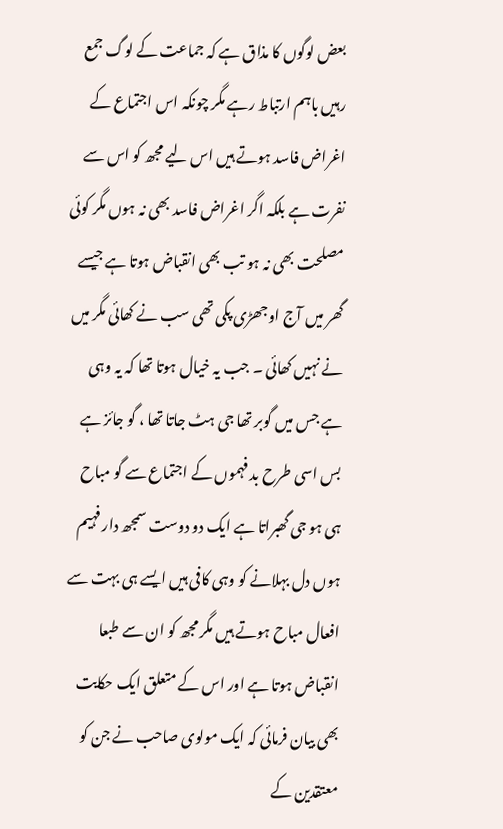بعض لوگوں کا مذاق ہے کہ جماعت کے لوگ جمع رہیں باہم ارتباط رہے مگر چونکہ اس اجتماع کے اغراض فاسد ہوتے ہیں اس لیے مجھ کو اس سے نفرت ہے بلکہ اگر اغراض فاسد بھی نہ ہوں مگر کوئی مصلحت بھی نہ ہو تب بھی انقباض ہوتا ہے جیسے گھر میں آج اوجھڑی پکی تھی سب نے کھائی مگر میں نے نہیں کھائی ۔ جب یہ خیال ہوتا تھا کہ یہ وہی ہے جس میں گوبر تھا جی ہٹ جاتا تھا ، گو جائز ہے بس اسی طرح بد فہموں کے اجتماع سے گو مباح ہی ہو جی گھبراتا ہے ایک دو دوست سمجھ دار فہیم ہوں دل بہلانے کو وہی کافی ہیں ایسے ہی بہت سے افعال مباح ہوتے ہیں مگر مجھ کو ان سے طبعا انقباض ہوتا ہے اور اس کے متعلق ایک حکایت بھی بیان فرمائی کہ ایک مولوی صاحب نے جن کو معتقدین کے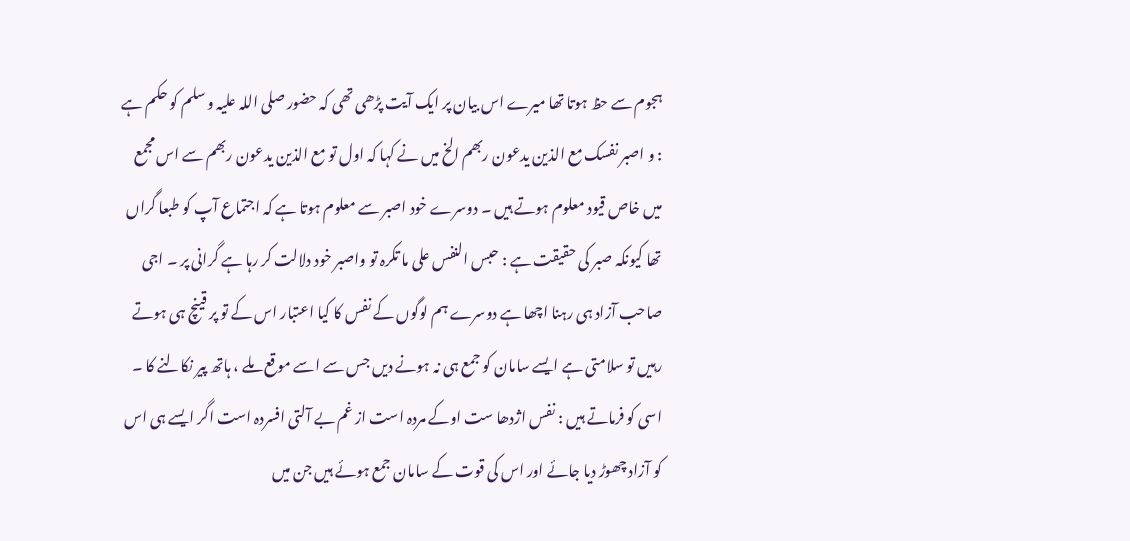ہجوم سے حظ ہوتا تھا میرے اس بیان پر ایک آیت پڑھی تھی کہ حضور صلی اللہ علیہ و سلم کو حکم ہے : و اصبر نفسک مع الذین یدعون ربھم الخ میں نے کہا کہ اول تو مع الذین یدعون ربھم سے اس مجمع میں خاص قیود معلوم ہوتے ہیں ۔ دوسرے خود اصبر سے معلوم ہوتا ہے کہ اجتماع آپ کو طبعا گراں تھا کیونکہ صبر کی حقیقت ہے : حبس النفس علی ما تکرہ تو واصبر خود دلالت کر رہا ہے گرانی پر ۔ اجی صاحب آزاد ہی رہنا اچھا ہے دوسرے ہم لوگوں کے نفس کا کیا اعتبار اس کے تو پر قینچ ہی ہوتے رہیں تو سلامتی ہے ایسے سامان کو جمع ہی نہ ہونے دیں جس سے اسے موقع ملے ، ہاتھ پیر نکالنے کا ۔ اسی کو فرماتے ہیں : نفس اژدھا ست اوکے مردہ است از غم بے آلتی افسردہ است اگر ایسے ہی اس کو آزاد چھوڑ دیا جائے اور اس کی قوت کے سامان جمع ہوئے ہیں جن میں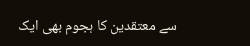سے معتقدین کا ہجوم بھی ایک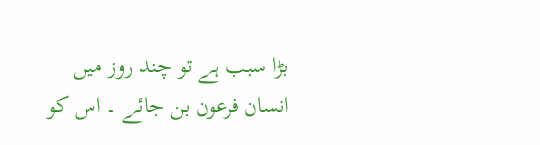بڑا سبب ہے تو چند روز میں انسان فرعون بن جائے ۔ اس کو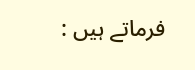فرماتے ہیں :